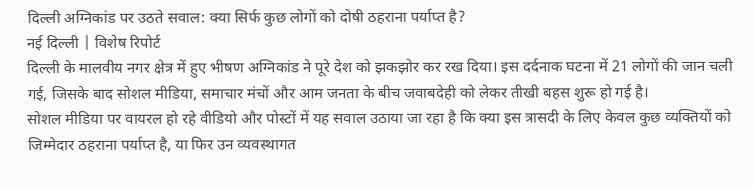दिल्ली अग्निकांड पर उठते सवाल: क्या सिर्फ कुछ लोगों को दोषी ठहराना पर्याप्त है?
नई दिल्ली | विशेष रिपोर्ट
दिल्ली के मालवीय नगर क्षेत्र में हुए भीषण अग्निकांड ने पूरे देश को झकझोर कर रख दिया। इस दर्दनाक घटना में 21 लोगों की जान चली गई, जिसके बाद सोशल मीडिया, समाचार मंचों और आम जनता के बीच जवाबदेही को लेकर तीखी बहस शुरू हो गई है।
सोशल मीडिया पर वायरल हो रहे वीडियो और पोस्टों में यह सवाल उठाया जा रहा है कि क्या इस त्रासदी के लिए केवल कुछ व्यक्तियों को जिम्मेदार ठहराना पर्याप्त है, या फिर उन व्यवस्थागत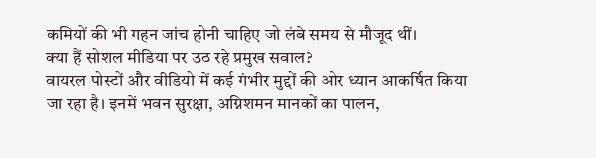कमियों की भी गहन जांच होनी चाहिए जो लंबे समय से मौजूद थीं।
क्या हैं सोशल मीडिया पर उठ रहे प्रमुख सवाल?
वायरल पोस्टों और वीडियो में कई गंभीर मुद्दों की ओर ध्यान आकर्षित किया जा रहा है। इनमें भवन सुरक्षा, अग्निशमन मानकों का पालन,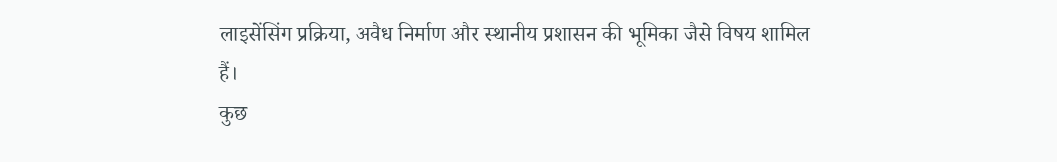लाइसेंसिंग प्रक्रिया, अवैध निर्माण और स्थानीय प्रशासन की भूमिका जैसे विषय शामिल हैं।
कुछ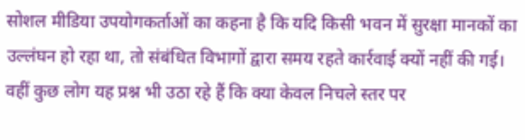सोशल मीडिया उपयोगकर्ताओं का कहना है कि यदि किसी भवन में सुरक्षा मानकों का उल्लंघन हो रहा था, तो संबंधित विभागों द्वारा समय रहते कार्रवाई क्यों नहीं की गई। वहीं कुछ लोग यह प्रश्न भी उठा रहे हैं कि क्या केवल निचले स्तर पर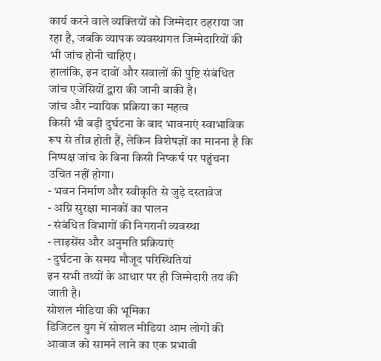कार्य करने वाले व्यक्तियों को जिम्मेदार ठहराया जा रहा है, जबकि व्यापक व्यवस्थागत जिम्मेदारियों की भी जांच होनी चाहिए।
हालांकि, इन दावों और सवालों की पुष्टि संबंधित जांच एजेंसियों द्वारा की जानी बाकी है।
जांच और न्यायिक प्रक्रिया का महत्व
किसी भी बड़ी दुर्घटना के बाद भावनाएं स्वाभाविक रूप से तीव्र होती हैं, लेकिन विशेषज्ञों का मानना है कि निष्पक्ष जांच के बिना किसी निष्कर्ष पर पहुंचना उचित नहीं होगा।
- भवन निर्माण और स्वीकृति से जुड़े दस्तावेज
- अग्नि सुरक्षा मानकों का पालन
- संबंधित विभागों की निगरानी व्यवस्था
- लाइसेंस और अनुमति प्रक्रियाएं
- दुर्घटना के समय मौजूद परिस्थितियां
इन सभी तथ्यों के आधार पर ही जिम्मेदारी तय की जाती है।
सोशल मीडिया की भूमिका
डिजिटल युग में सोशल मीडिया आम लोगों की आवाज को सामने लाने का एक प्रभावी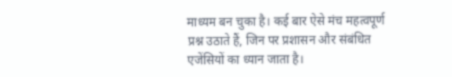माध्यम बन चुका है। कई बार ऐसे मंच महत्वपूर्ण प्रश्न उठाते हैं, जिन पर प्रशासन और संबंधित एजेंसियों का ध्यान जाता है।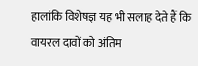हालांकि विशेषज्ञ यह भी सलाह देते हैं कि वायरल दावों को अंतिम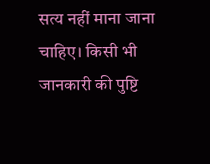सत्य नहीं माना जाना चाहिए। किसी भी जानकारी की पुष्टि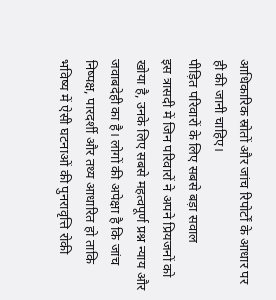आधिकारिक स्रोतों और जांच रिपोर्टों के आधार पर ही की जानी चाहिए।
पीड़ित परिवारों के लिए सबसे बड़ा सवाल
इस त्रासदी में जिन परिवारों ने अपने प्रियजनों को खोया है, उनके लिए सबसे महत्वपूर्ण प्रश्न न्याय और जवाबदेही का है। लोगों की अपेक्षा है कि जांच निष्पक्ष, पारदर्शी और तथ्य आधारित हो ताकि भविष्य में ऐसी घटनाओं की पुनरावृत्ति रोकी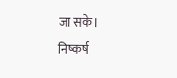जा सके।
निष्कर्ष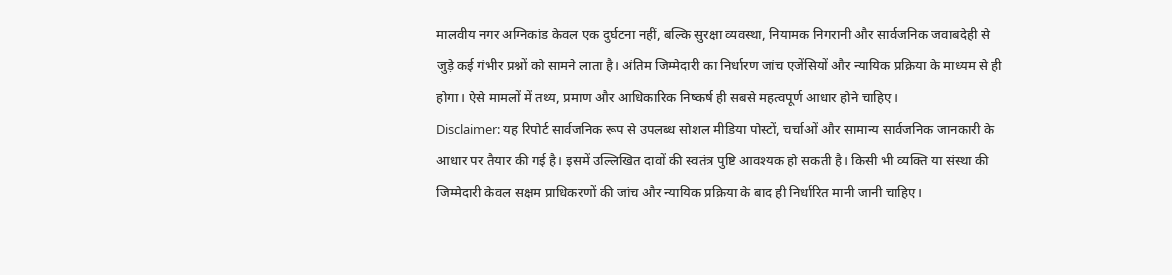मालवीय नगर अग्निकांड केवल एक दुर्घटना नहीं, बल्कि सुरक्षा व्यवस्था, नियामक निगरानी और सार्वजनिक जवाबदेही से जुड़े कई गंभीर प्रश्नों को सामने लाता है। अंतिम जिम्मेदारी का निर्धारण जांच एजेंसियों और न्यायिक प्रक्रिया के माध्यम से ही होगा। ऐसे मामलों में तथ्य, प्रमाण और आधिकारिक निष्कर्ष ही सबसे महत्वपूर्ण आधार होने चाहिए।
Disclaimer: यह रिपोर्ट सार्वजनिक रूप से उपलब्ध सोशल मीडिया पोस्टों, चर्चाओं और सामान्य सार्वजनिक जानकारी के आधार पर तैयार की गई है। इसमें उल्लिखित दावों की स्वतंत्र पुष्टि आवश्यक हो सकती है। किसी भी व्यक्ति या संस्था की जिम्मेदारी केवल सक्षम प्राधिकरणों की जांच और न्यायिक प्रक्रिया के बाद ही निर्धारित मानी जानी चाहिए।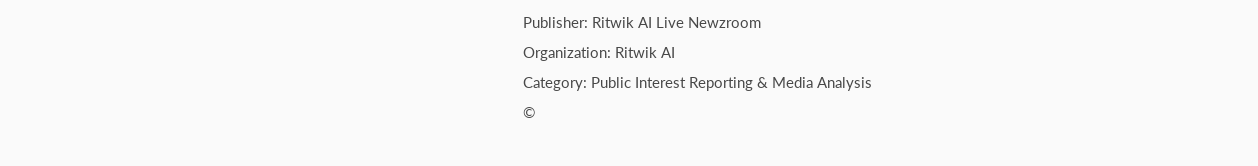Publisher: Ritwik AI Live Newzroom
Organization: Ritwik AI
Category: Public Interest Reporting & Media Analysis
©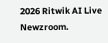2026 Ritwik AI Live Newzroom.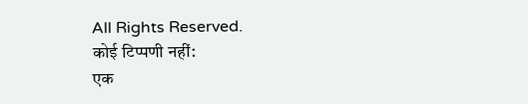All Rights Reserved.
कोई टिप्पणी नहीं:
एक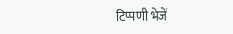टिप्पणी भेजें